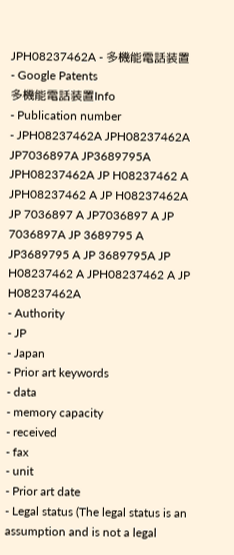JPH08237462A - 多機能電話装置 - Google Patents
多機能電話装置Info
- Publication number
- JPH08237462A JPH08237462A JP7036897A JP3689795A JPH08237462A JP H08237462 A JPH08237462 A JP H08237462A JP 7036897 A JP7036897 A JP 7036897A JP 3689795 A JP3689795 A JP 3689795A JP H08237462 A JPH08237462 A JP H08237462A
- Authority
- JP
- Japan
- Prior art keywords
- data
- memory capacity
- received
- fax
- unit
- Prior art date
- Legal status (The legal status is an assumption and is not a legal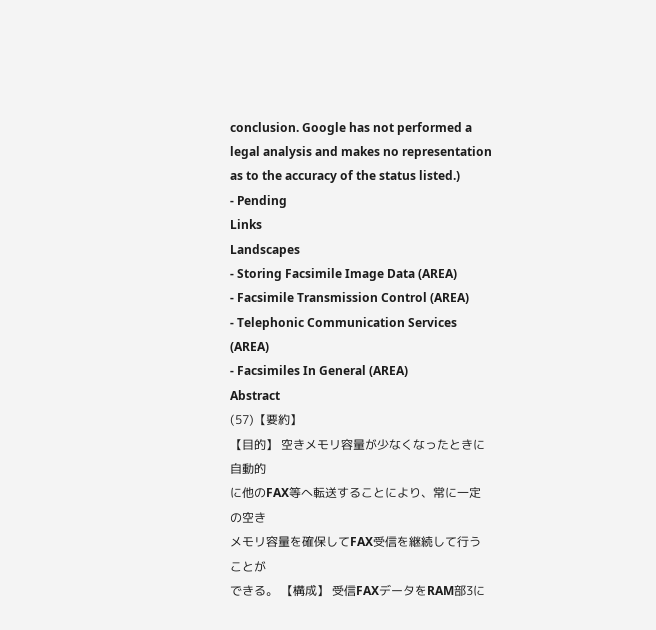conclusion. Google has not performed a legal analysis and makes no representation as to the accuracy of the status listed.)
- Pending
Links
Landscapes
- Storing Facsimile Image Data (AREA)
- Facsimile Transmission Control (AREA)
- Telephonic Communication Services (AREA)
- Facsimiles In General (AREA)
Abstract
(57)【要約】
【目的】 空きメモリ容量が少なくなったときに自動的
に他のFAX等へ転送することにより、常に一定の空き
メモリ容量を確保してFAX受信を継続して行うことが
できる。 【構成】 受信FAXデータをRAM部3に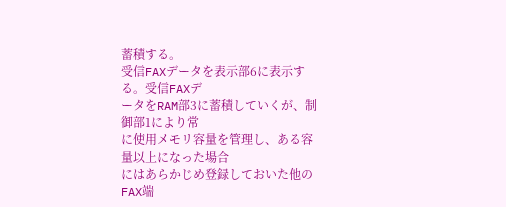蓄積する。
受信FAXデータを表示部6に表示する。受信FAXデ
ータをRAM部3に蓄積していくが、制御部1により常
に使用メモリ容量を管理し、ある容量以上になった場合
にはあらかじめ登録しておいた他のFAX端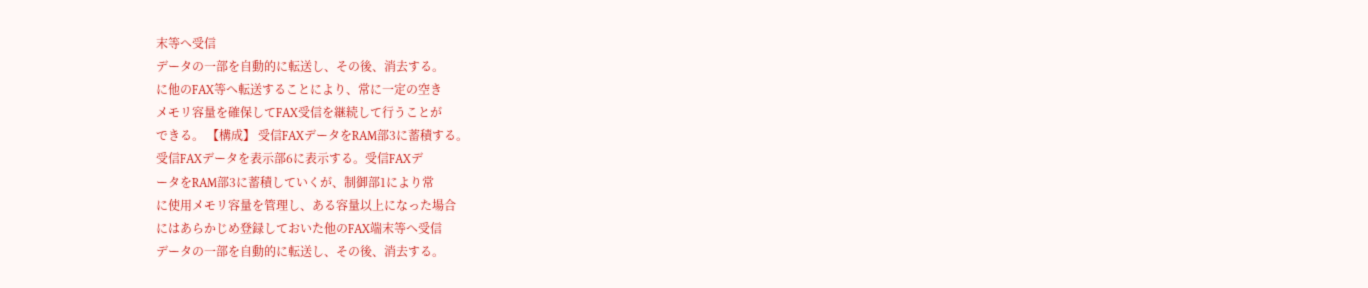末等へ受信
データの一部を自動的に転送し、その後、消去する。
に他のFAX等へ転送することにより、常に一定の空き
メモリ容量を確保してFAX受信を継続して行うことが
できる。 【構成】 受信FAXデータをRAM部3に蓄積する。
受信FAXデータを表示部6に表示する。受信FAXデ
ータをRAM部3に蓄積していくが、制御部1により常
に使用メモリ容量を管理し、ある容量以上になった場合
にはあらかじめ登録しておいた他のFAX端末等へ受信
データの一部を自動的に転送し、その後、消去する。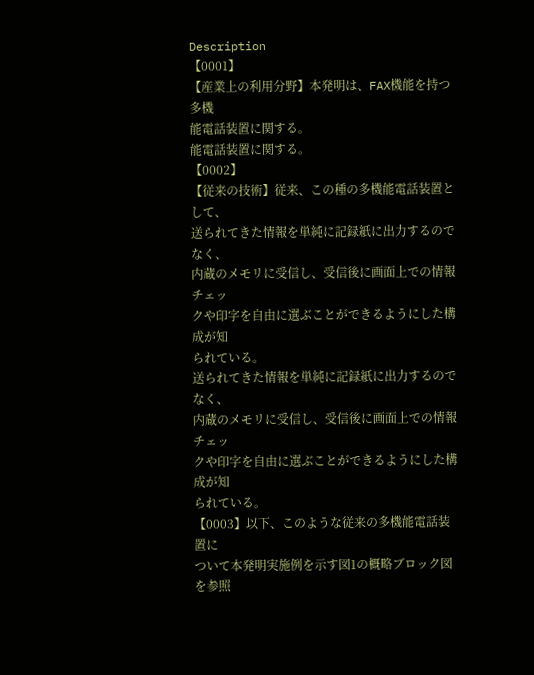Description
【0001】
【産業上の利用分野】本発明は、FAX機能を持つ多機
能電話装置に関する。
能電話装置に関する。
【0002】
【従来の技術】従来、この種の多機能電話装置として、
送られてきた情報を単純に記録紙に出力するのでなく、
内蔵のメモリに受信し、受信後に画面上での情報チェッ
クや印字を自由に選ぶことができるようにした構成が知
られている。
送られてきた情報を単純に記録紙に出力するのでなく、
内蔵のメモリに受信し、受信後に画面上での情報チェッ
クや印字を自由に選ぶことができるようにした構成が知
られている。
【0003】以下、このような従来の多機能電話装置に
ついて本発明実施例を示す図1の概略ブロック図を参照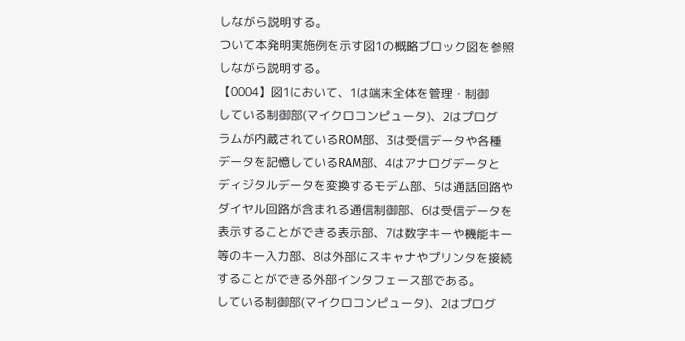しながら説明する。
ついて本発明実施例を示す図1の概略ブロック図を参照
しながら説明する。
【0004】図1において、1は端末全体を管理・制御
している制御部(マイクロコンピュータ)、2はプログ
ラムが内蔵されているROM部、3は受信データや各種
データを記憶しているRAM部、4はアナログデータと
ディジタルデータを変換するモデム部、5は通話回路や
ダイヤル回路が含まれる通信制御部、6は受信データを
表示することができる表示部、7は数字キーや機能キー
等のキー入力部、8は外部にスキャナやプリンタを接続
することができる外部インタフェース部である。
している制御部(マイクロコンピュータ)、2はプログ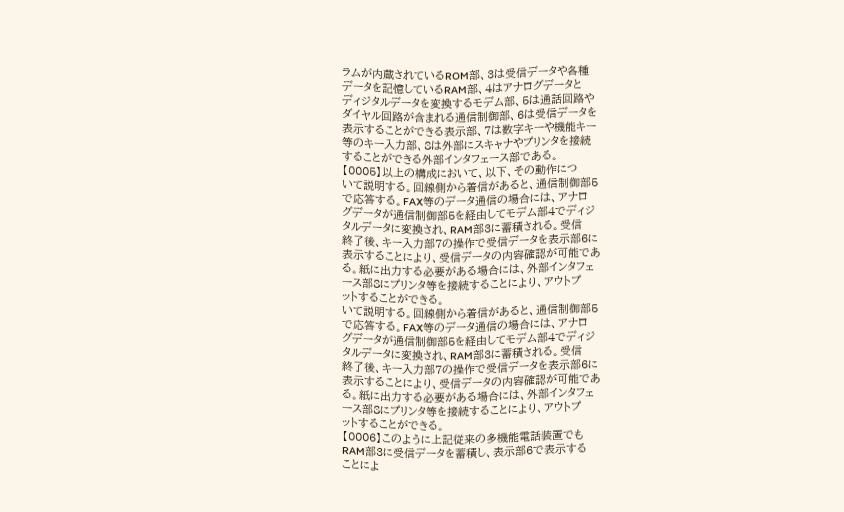ラムが内蔵されているROM部、3は受信データや各種
データを記憶しているRAM部、4はアナログデータと
ディジタルデータを変換するモデム部、5は通話回路や
ダイヤル回路が含まれる通信制御部、6は受信データを
表示することができる表示部、7は数字キーや機能キー
等のキー入力部、8は外部にスキャナやプリンタを接続
することができる外部インタフェース部である。
【0005】以上の構成において、以下、その動作につ
いて説明する。回線側から着信があると、通信制御部5
で応答する。FAX等のデータ通信の場合には、アナロ
グデータが通信制御部5を経由してモデム部4でディジ
タルデータに変換され、RAM部3に蓄積される。受信
終了後、キー入力部7の操作で受信データを表示部6に
表示することにより、受信データの内容確認が可能であ
る。紙に出力する必要がある場合には、外部インタフェ
ース部8にプリンタ等を接続することにより、アウトプ
ットすることができる。
いて説明する。回線側から着信があると、通信制御部5
で応答する。FAX等のデータ通信の場合には、アナロ
グデータが通信制御部5を経由してモデム部4でディジ
タルデータに変換され、RAM部3に蓄積される。受信
終了後、キー入力部7の操作で受信データを表示部6に
表示することにより、受信データの内容確認が可能であ
る。紙に出力する必要がある場合には、外部インタフェ
ース部8にプリンタ等を接続することにより、アウトプ
ットすることができる。
【0006】このように上記従来の多機能電話装置でも
RAM部3に受信データを蓄積し、表示部6で表示する
ことによ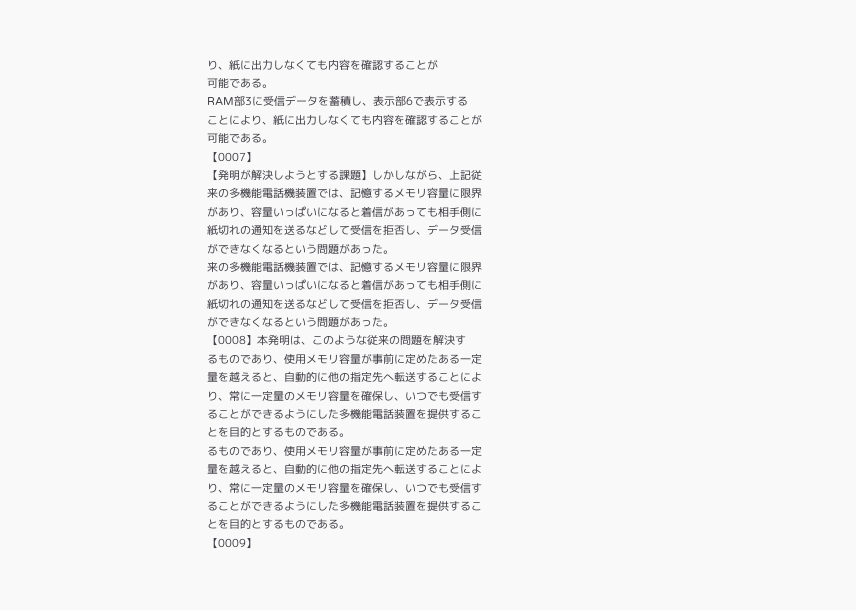り、紙に出力しなくても内容を確認することが
可能である。
RAM部3に受信データを蓄積し、表示部6で表示する
ことにより、紙に出力しなくても内容を確認することが
可能である。
【0007】
【発明が解決しようとする課題】しかしながら、上記従
来の多機能電話機装置では、記憶するメモリ容量に限界
があり、容量いっぱいになると着信があっても相手側に
紙切れの通知を送るなどして受信を拒否し、データ受信
ができなくなるという問題があった。
来の多機能電話機装置では、記憶するメモリ容量に限界
があり、容量いっぱいになると着信があっても相手側に
紙切れの通知を送るなどして受信を拒否し、データ受信
ができなくなるという問題があった。
【0008】本発明は、このような従来の問題を解決す
るものであり、使用メモリ容量が事前に定めたある一定
量を越えると、自動的に他の指定先へ転送することによ
り、常に一定量のメモリ容量を確保し、いつでも受信す
ることができるようにした多機能電話装置を提供するこ
とを目的とするものである。
るものであり、使用メモリ容量が事前に定めたある一定
量を越えると、自動的に他の指定先へ転送することによ
り、常に一定量のメモリ容量を確保し、いつでも受信す
ることができるようにした多機能電話装置を提供するこ
とを目的とするものである。
【0009】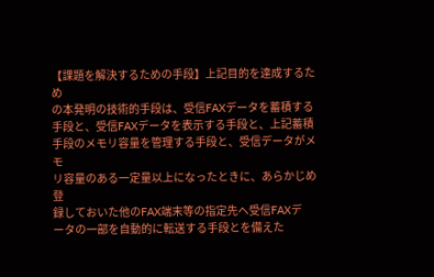【課題を解決するための手段】上記目的を達成するため
の本発明の技術的手段は、受信FAXデータを蓄積する
手段と、受信FAXデータを表示する手段と、上記蓄積
手段のメモリ容量を管理する手段と、受信データがメモ
リ容量のある一定量以上になったときに、あらかじめ登
録しておいた他のFAX端末等の指定先へ受信FAXデ
ータの一部を自動的に転送する手段とを備えた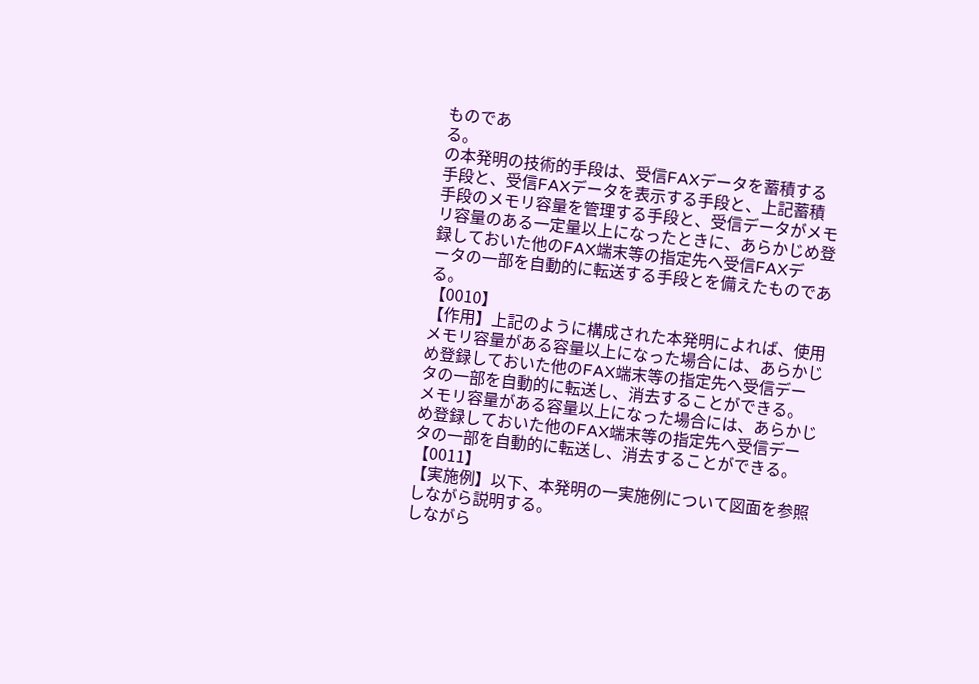ものであ
る。
の本発明の技術的手段は、受信FAXデータを蓄積する
手段と、受信FAXデータを表示する手段と、上記蓄積
手段のメモリ容量を管理する手段と、受信データがメモ
リ容量のある一定量以上になったときに、あらかじめ登
録しておいた他のFAX端末等の指定先へ受信FAXデ
ータの一部を自動的に転送する手段とを備えたものであ
る。
【0010】
【作用】上記のように構成された本発明によれば、使用
メモリ容量がある容量以上になった場合には、あらかじ
め登録しておいた他のFAX端末等の指定先へ受信デー
タの一部を自動的に転送し、消去することができる。
メモリ容量がある容量以上になった場合には、あらかじ
め登録しておいた他のFAX端末等の指定先へ受信デー
タの一部を自動的に転送し、消去することができる。
【0011】
【実施例】以下、本発明の一実施例について図面を参照
しながら説明する。
しながら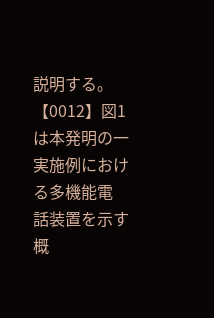説明する。
【0012】図1は本発明の一実施例における多機能電
話装置を示す概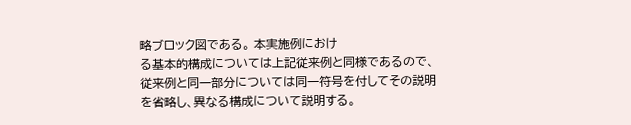略ブロック図である。 本実施例におけ
る基本的構成については上記従来例と同様であるので、
従来例と同一部分については同一符号を付してその説明
を省略し、異なる構成について説明する。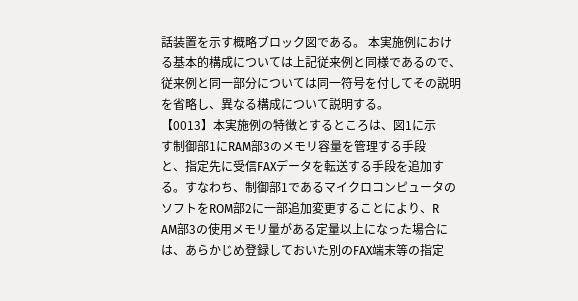話装置を示す概略ブロック図である。 本実施例におけ
る基本的構成については上記従来例と同様であるので、
従来例と同一部分については同一符号を付してその説明
を省略し、異なる構成について説明する。
【0013】本実施例の特徴とするところは、図1に示
す制御部1にRAM部3のメモリ容量を管理する手段
と、指定先に受信FAXデータを転送する手段を追加す
る。すなわち、制御部1であるマイクロコンピュータの
ソフトをROM部2に一部追加変更することにより、R
AM部3の使用メモリ量がある定量以上になった場合に
は、あらかじめ登録しておいた別のFAX端末等の指定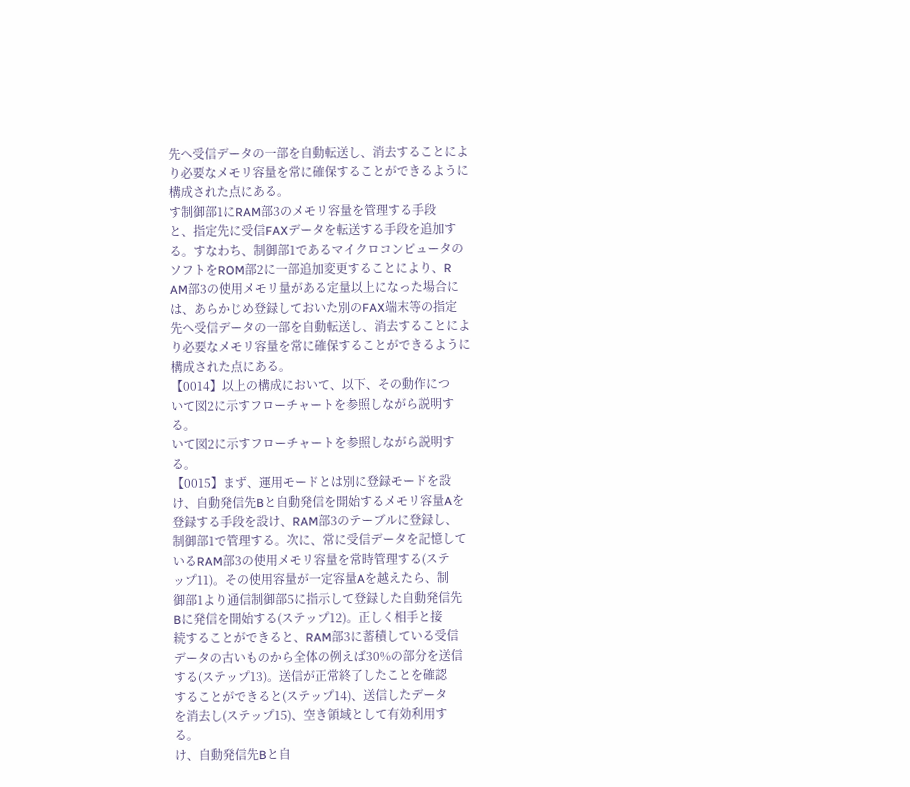先へ受信データの一部を自動転送し、消去することによ
り必要なメモリ容量を常に確保することができるように
構成された点にある。
す制御部1にRAM部3のメモリ容量を管理する手段
と、指定先に受信FAXデータを転送する手段を追加す
る。すなわち、制御部1であるマイクロコンピュータの
ソフトをROM部2に一部追加変更することにより、R
AM部3の使用メモリ量がある定量以上になった場合に
は、あらかじめ登録しておいた別のFAX端末等の指定
先へ受信データの一部を自動転送し、消去することによ
り必要なメモリ容量を常に確保することができるように
構成された点にある。
【0014】以上の構成において、以下、その動作につ
いて図2に示すフローチャートを参照しながら説明す
る。
いて図2に示すフローチャートを参照しながら説明す
る。
【0015】まず、運用モードとは別に登録モードを設
け、自動発信先Bと自動発信を開始するメモリ容量Aを
登録する手段を設け、RAM部3のテーブルに登録し、
制御部1で管理する。次に、常に受信データを記憶して
いるRAM部3の使用メモリ容量を常時管理する(ステ
ップ11)。その使用容量が一定容量Aを越えたら、制
御部1より通信制御部5に指示して登録した自動発信先
Bに発信を開始する(ステップ12)。正しく相手と接
続することができると、RAM部3に蓄積している受信
データの古いものから全体の例えば30%の部分を送信
する(ステップ13)。送信が正常終了したことを確認
することができると(ステップ14)、送信したデータ
を消去し(ステップ15)、空き領域として有効利用す
る。
け、自動発信先Bと自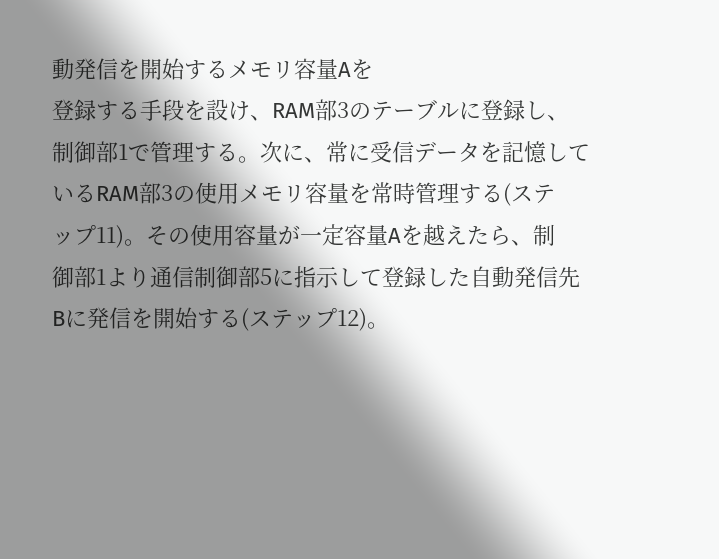動発信を開始するメモリ容量Aを
登録する手段を設け、RAM部3のテーブルに登録し、
制御部1で管理する。次に、常に受信データを記憶して
いるRAM部3の使用メモリ容量を常時管理する(ステ
ップ11)。その使用容量が一定容量Aを越えたら、制
御部1より通信制御部5に指示して登録した自動発信先
Bに発信を開始する(ステップ12)。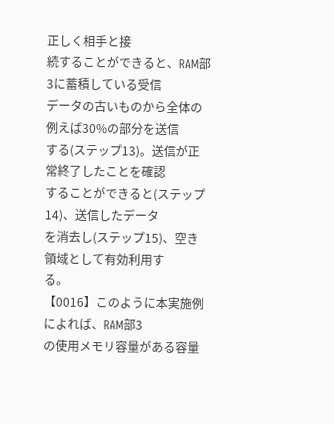正しく相手と接
続することができると、RAM部3に蓄積している受信
データの古いものから全体の例えば30%の部分を送信
する(ステップ13)。送信が正常終了したことを確認
することができると(ステップ14)、送信したデータ
を消去し(ステップ15)、空き領域として有効利用す
る。
【0016】このように本実施例によれば、RAM部3
の使用メモリ容量がある容量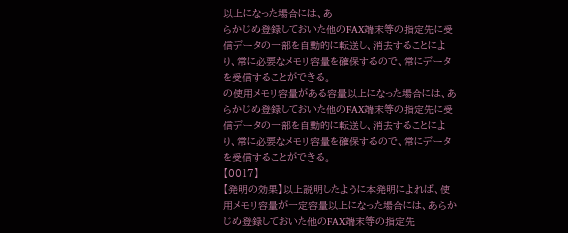以上になった場合には、あ
らかじめ登録しておいた他のFAX端末等の指定先に受
信データの一部を自動的に転送し、消去することによ
り、常に必要なメモリ容量を確保するので、常にデータ
を受信することができる。
の使用メモリ容量がある容量以上になった場合には、あ
らかじめ登録しておいた他のFAX端末等の指定先に受
信データの一部を自動的に転送し、消去することによ
り、常に必要なメモリ容量を確保するので、常にデータ
を受信することができる。
【0017】
【発明の効果】以上説明したように本発明によれば、使
用メモリ容量が一定容量以上になった場合には、あらか
じめ登録しておいた他のFAX端末等の指定先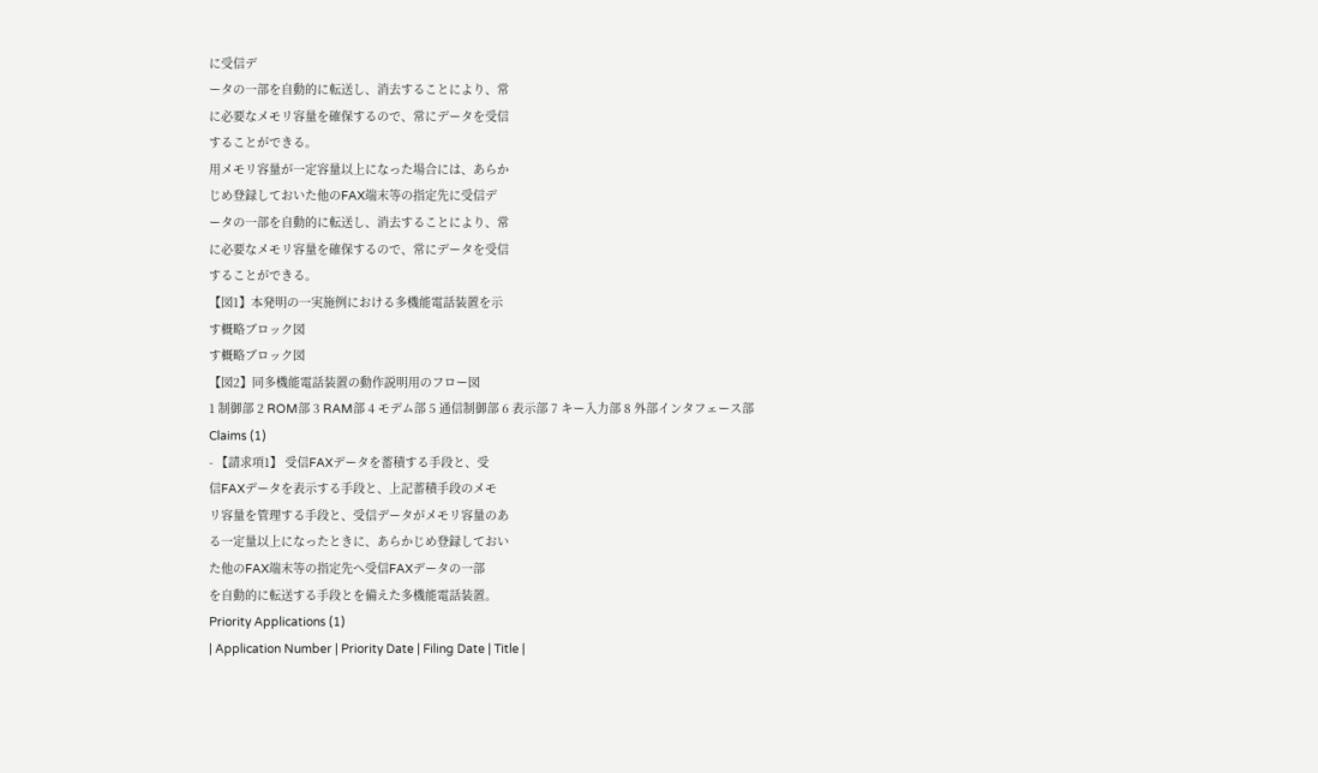に受信デ
ータの一部を自動的に転送し、消去することにより、常
に必要なメモリ容量を確保するので、常にデータを受信
することができる。
用メモリ容量が一定容量以上になった場合には、あらか
じめ登録しておいた他のFAX端末等の指定先に受信デ
ータの一部を自動的に転送し、消去することにより、常
に必要なメモリ容量を確保するので、常にデータを受信
することができる。
【図1】本発明の一実施例における多機能電話装置を示
す概略ブロック図
す概略ブロック図
【図2】同多機能電話装置の動作説明用のフロー図
1 制御部 2 ROM部 3 RAM部 4 モデム部 5 通信制御部 6 表示部 7 キー入力部 8 外部インタフェース部
Claims (1)
- 【請求項1】 受信FAXデータを蓄積する手段と、受
信FAXデータを表示する手段と、上記蓄積手段のメモ
リ容量を管理する手段と、受信データがメモリ容量のあ
る一定量以上になったときに、あらかじめ登録しておい
た他のFAX端末等の指定先へ受信FAXデータの一部
を自動的に転送する手段とを備えた多機能電話装置。
Priority Applications (1)
| Application Number | Priority Date | Filing Date | Title |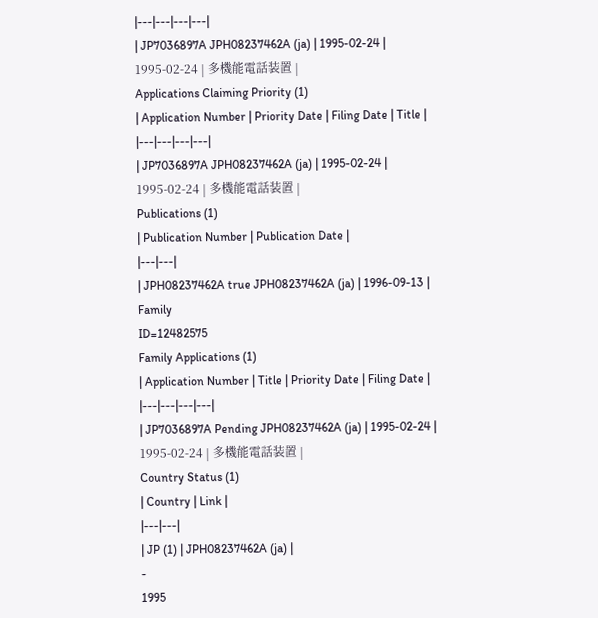|---|---|---|---|
| JP7036897A JPH08237462A (ja) | 1995-02-24 | 1995-02-24 | 多機能電話装置 |
Applications Claiming Priority (1)
| Application Number | Priority Date | Filing Date | Title |
|---|---|---|---|
| JP7036897A JPH08237462A (ja) | 1995-02-24 | 1995-02-24 | 多機能電話装置 |
Publications (1)
| Publication Number | Publication Date |
|---|---|
| JPH08237462A true JPH08237462A (ja) | 1996-09-13 |
Family
ID=12482575
Family Applications (1)
| Application Number | Title | Priority Date | Filing Date |
|---|---|---|---|
| JP7036897A Pending JPH08237462A (ja) | 1995-02-24 | 1995-02-24 | 多機能電話装置 |
Country Status (1)
| Country | Link |
|---|---|
| JP (1) | JPH08237462A (ja) |
-
1995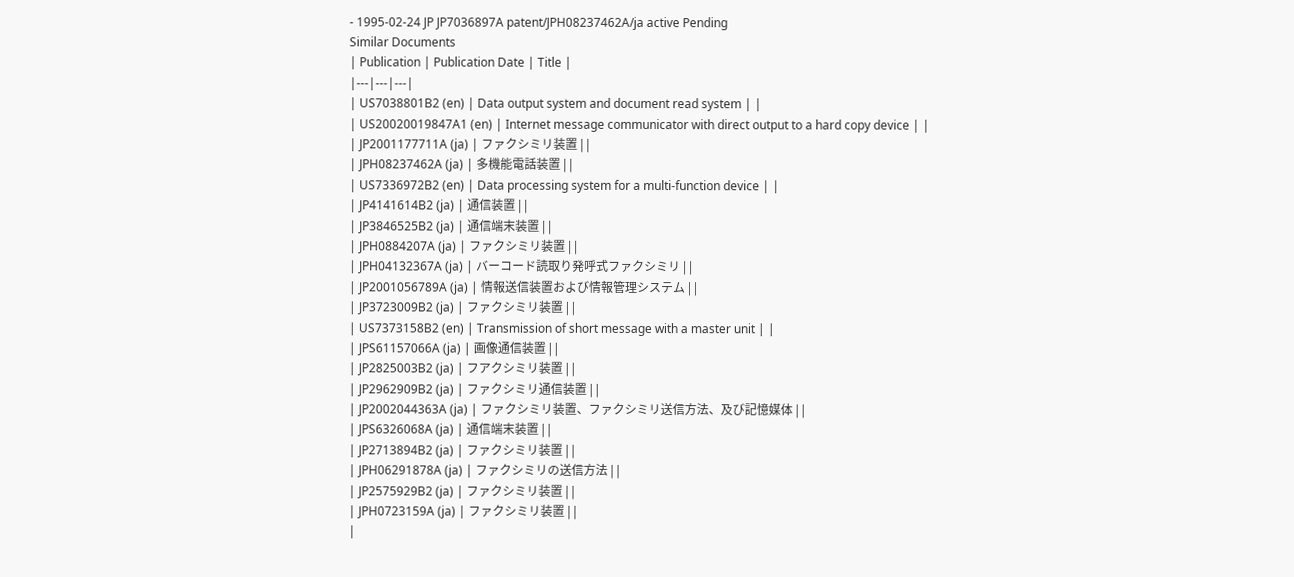- 1995-02-24 JP JP7036897A patent/JPH08237462A/ja active Pending
Similar Documents
| Publication | Publication Date | Title |
|---|---|---|
| US7038801B2 (en) | Data output system and document read system | |
| US20020019847A1 (en) | Internet message communicator with direct output to a hard copy device | |
| JP2001177711A (ja) | ファクシミリ装置 | |
| JPH08237462A (ja) | 多機能電話装置 | |
| US7336972B2 (en) | Data processing system for a multi-function device | |
| JP4141614B2 (ja) | 通信装置 | |
| JP3846525B2 (ja) | 通信端末装置 | |
| JPH0884207A (ja) | ファクシミリ装置 | |
| JPH04132367A (ja) | バーコード読取り発呼式ファクシミリ | |
| JP2001056789A (ja) | 情報送信装置および情報管理システム | |
| JP3723009B2 (ja) | ファクシミリ装置 | |
| US7373158B2 (en) | Transmission of short message with a master unit | |
| JPS61157066A (ja) | 画像通信装置 | |
| JP2825003B2 (ja) | フアクシミリ装置 | |
| JP2962909B2 (ja) | ファクシミリ通信装置 | |
| JP2002044363A (ja) | ファクシミリ装置、ファクシミリ送信方法、及び記憶媒体 | |
| JPS6326068A (ja) | 通信端末装置 | |
| JP2713894B2 (ja) | ファクシミリ装置 | |
| JPH06291878A (ja) | ファクシミリの送信方法 | |
| JP2575929B2 (ja) | ファクシミリ装置 | |
| JPH0723159A (ja) | ファクシミリ装置 | |
|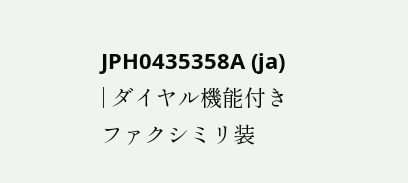JPH0435358A (ja) | ダイヤル機能付きファクシミリ装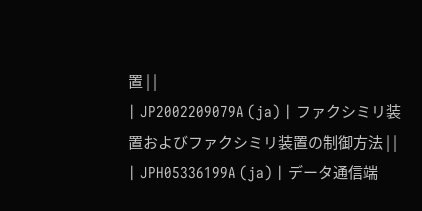置 | |
| JP2002209079A (ja) | ファクシミリ装置およびファクシミリ装置の制御方法 | |
| JPH05336199A (ja) | データ通信端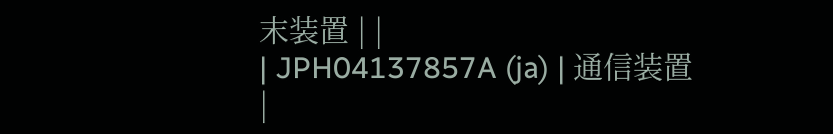末装置 | |
| JPH04137857A (ja) | 通信装置 |